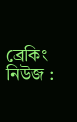ব্রেকিং নিউজ :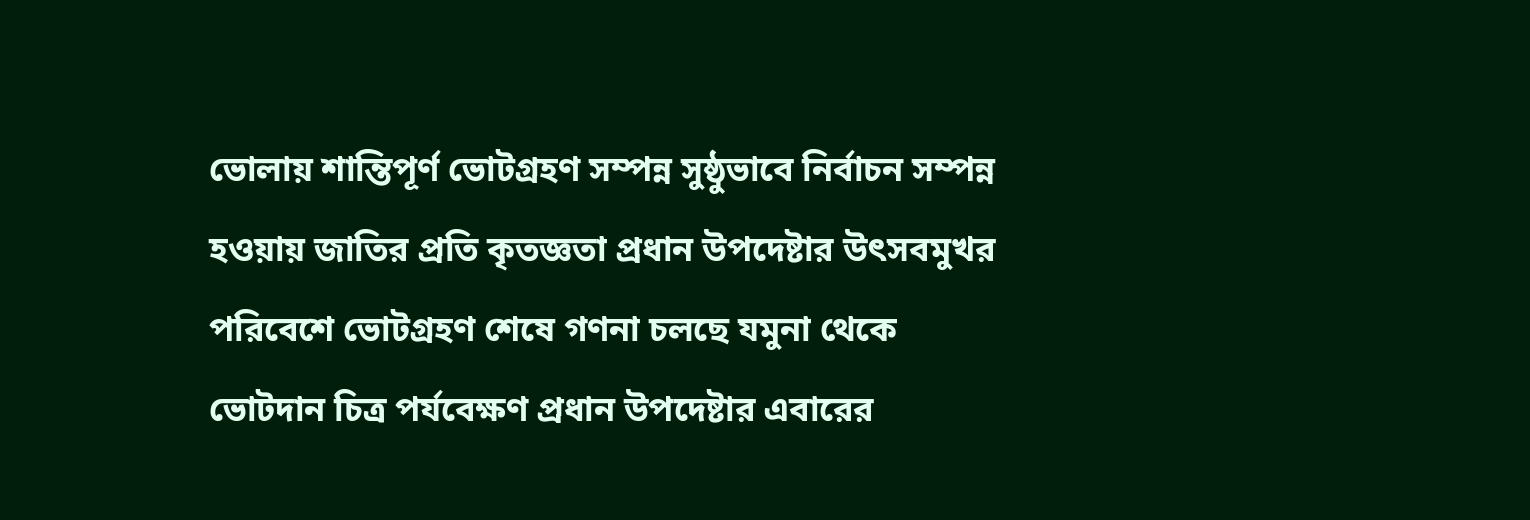ভোলায় শান্তিপূর্ণ ভোটগ্রহণ সম্পন্ন সুষ্ঠুভাবে নির্বাচন সম্পন্ন হওয়ায় জাতির প্রতি কৃতজ্ঞতা প্রধান উপদেষ্টার উৎসবমুখর পরিবেশে ভোটগ্রহণ শেষে গণনা চলছে যমুনা থেকে ভোটদান চিত্র পর্যবেক্ষণ প্রধান উপদেষ্টার এবারের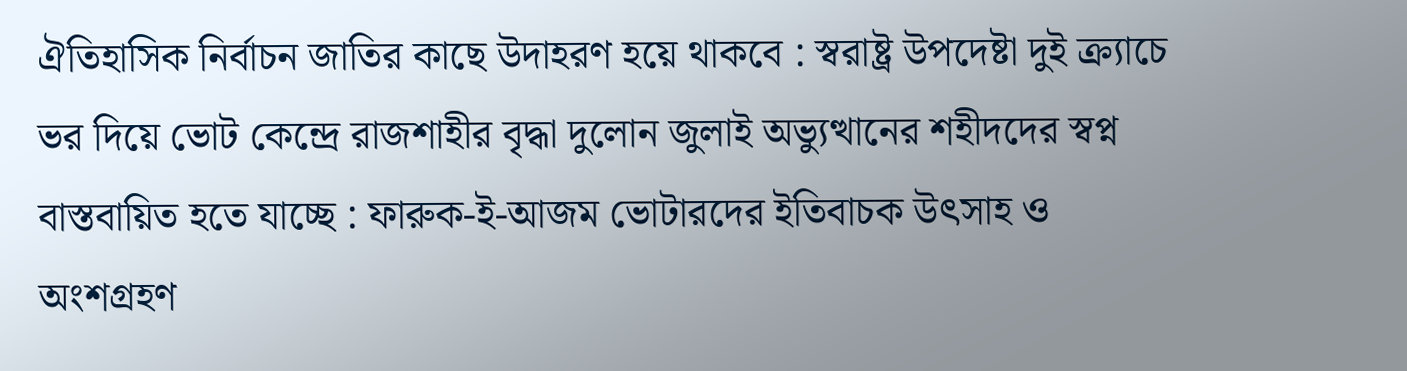ঐতিহাসিক নির্বাচন জাতির কাছে উদাহরণ হয়ে থাকবে : স্বরাষ্ট্র উপদেষ্টা দুই ক্র্যাচে ভর দিয়ে ভোট কেন্দ্রে রাজশাহীর বৃদ্ধা দুলোন জুলাই অভ্যুত্থানের শহীদদের স্বপ্ন বাস্তবায়িত হতে যাচ্ছে : ফারুক-ই-আজম ভোটারদের ইতিবাচক উৎসাহ ও অংশগ্রহণ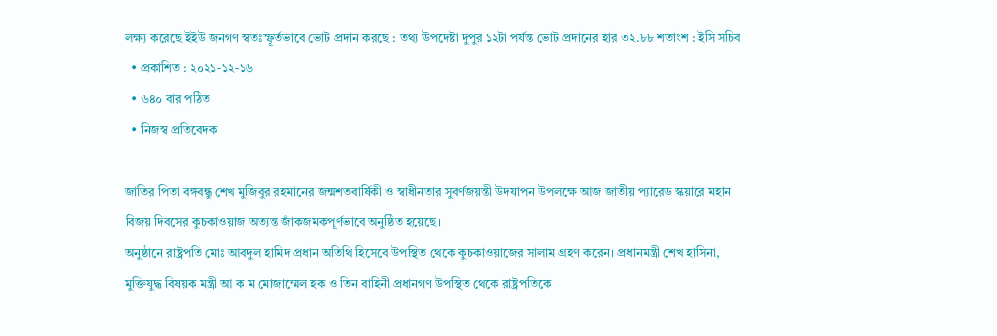লক্ষ্য করেছে ইইউ জনগণ স্বতঃস্ফূর্তভাবে ভোট প্রদান করছে : তথ্য উপদেষ্টা দুপুর ১২টা পর্যন্ত ভোট প্রদানের হার ৩২.৮৮ শতাংশ : ইসি সচিব
  • প্রকাশিত : ২০২১-১২-১৬
  • ৬৪০ বার পঠিত
  • নিজস্ব প্রতিবেদক

জাতির পিতা বঙ্গবন্ধু শেখ মুজিবুর রহমানের জন্মশতবার্ষিকী ও স্বাধীনতার সুবর্ণজয়ন্তী উদযাপন উপলক্ষে আজ জাতীয় প্যারেড স্কয়ারে মহান বিজয় দিবসের কুচকাওয়াজ অত্যন্ত জাঁকজমকপূর্ণভাবে অনুষ্ঠিত হয়েছে।
অনুষ্ঠানে রাষ্ট্রপতি মোঃ আবদুল হামিদ প্রধান অতিথি হিসেবে উপস্থিত থেকে কুচকাওয়াজের সালাম গ্রহণ করেন। প্রধানমন্ত্রী শেখ হাসিনা, মুক্তিযুদ্ধ বিষয়ক মন্ত্রী আ ক ম মোজাম্মেল হক ও তিন বাহিনী প্রধানগণ উপস্থিত থেকে রাষ্ট্রপতিকে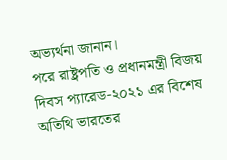অভ্যর্থনা জানান।
পরে রাষ্ট্রপতি ও প্রধানমন্ত্রী বিজয় দিবস প্যারেড-২০২১ এর বিশেষ অতিথি ভারতের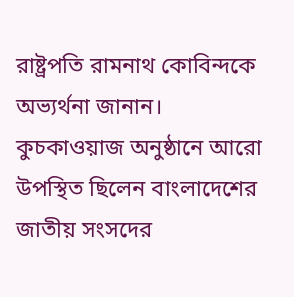রাষ্ট্রপতি রামনাথ কোবিন্দকে অভ্যর্থনা জানান। কুচকাওয়াজ অনুষ্ঠানে আরো উপস্থিত ছিলেন বাংলাদেশের জাতীয় সংসদের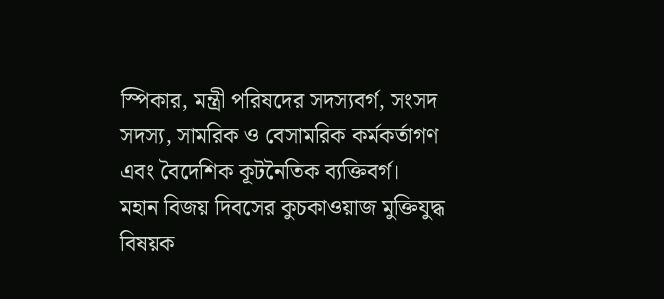স্পিকার, মন্ত্রী পরিষদের সদস্যবর্গ, সংসদ সদস্য, সামরিক ও বেসামরিক কর্মকর্তাগণ এবং বৈদেশিক কূটনৈতিক ব্যক্তিবর্গ।
মহান বিজয় দিবসের কুচকাওয়াজ মুক্তিযুদ্ধ বিষয়ক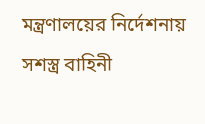মন্ত্রণালয়ের নির্দেশনায় সশস্ত্র বাহিনী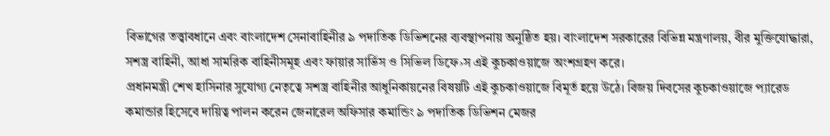বিভাগের তত্ত্বাবধানে এবং বাংলাদেশ সেনাবাহিনীর ৯ পদাতিক ডিভিশনের ব্যবস্থাপনায় অনুষ্ঠিত হয়। বাংলাদেশ সরকারের বিভিন্ন মন্ত্রণালয়, বীর মুক্তিযোদ্ধারা, সশস্ত্র বাহিনী, আধা সামরিক বাহিনীসমূহ এবং ফায়ার সার্ভিস ও সিভিল ডিফে›স এই কুচকাওয়াজে অংশগ্রহণ করে।
প্রধানমন্ত্রী শেখ হাসিনার সুযোগ্য নেতৃত্বে সশস্ত্র বাহিনীর আধুনিকায়নের বিষয়টি এই কুচকাওয়াজে বিমূর্ত হয়ে উঠে। বিজয় দিবসের কুচকাওয়াজে প্যারেড কমান্ডার হিসেবে দায়িত্ব পালন করেন জেনারেল অফিসার কমান্ডিং ৯ পদাতিক ডিভিশন মেজর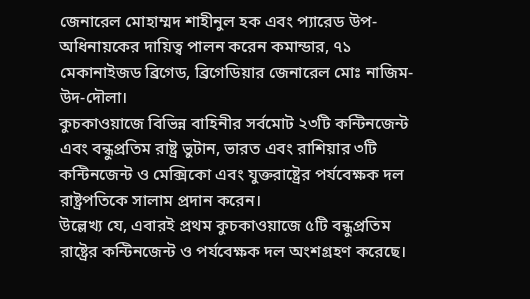জেনারেল মোহাম্মদ শাহীনুল হক এবং প্যারেড উপ-অধিনায়কের দায়িত্ব পালন করেন কমান্ডার, ৭১ মেকানাইজড ব্রিগেড, ব্রিগেডিয়ার জেনারেল মোঃ নাজিম-উদ-দৌলা।
কুচকাওয়াজে বিভিন্ন বাহিনীর সর্বমোট ২৩টি কন্টিনজেন্ট এবং বন্ধুপ্রতিম রাষ্ট্র ভুটান, ভারত এবং রাশিয়ার ৩টি কন্টিনজেন্ট ও মেক্সিকো এবং যুক্তরাষ্ট্রের পর্যবেক্ষক দল রাষ্ট্রপতিকে সালাম প্রদান করেন।
উল্লেখ্য যে, এবারই প্রথম কুচকাওয়াজে ৫টি বন্ধুপ্রতিম রাষ্ট্রের কন্টিনজেন্ট ও পর্যবেক্ষক দল অংশগ্রহণ করেছে।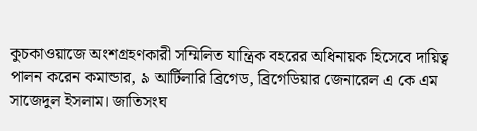কুচকাওয়াজে অংশগ্রহণকারী সম্মিলিত যান্ত্রিক বহরের অধিনায়ক হিসেবে দায়িত্ব পালন করেন কমান্ডার, ৯ আর্টিলারি ব্রিগেড, ব্রিগেডিয়ার জেনারেল এ কে এম সাজেদুল ইসলাম। জাতিসংঘ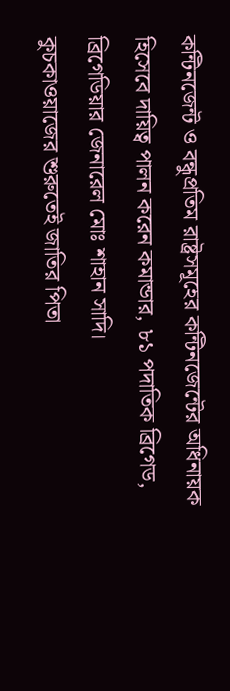কন্টিনজেন্ট ও বন্ধুপ্রতিম রাষ্ট্রসমূহের কন্টিনজেন্টের অধিনায়ক হিসেবে দায়িত্ব পালন করেন কমান্ডার, ৮১ পদাতিক ব্রিগেড, ব্রিগেডিয়ার জেনারেল মোঃ শাহান সাদি।
কুচকাওয়াজের শুরুতেই জাতির পিতা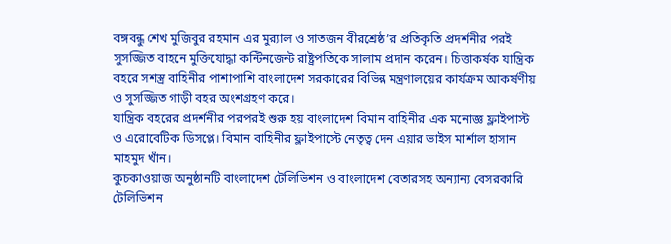বঙ্গবন্ধু শেখ মুজিবুর রহমান এর মুর‌্যাল ও সাতজন বীরশ্রেষ্ঠ’র প্রতিকৃতি প্রদর্শনীর পরই সুসজ্জিত বাহনে মুক্তিযোদ্ধা কন্টিনজেন্ট রাষ্ট্রপতিকে সালাম প্রদান করেন। চিত্তাকর্ষক যান্ত্রিক বহরে সশস্ত্র বাহিনীর পাশাপাশি বাংলাদেশ সরকারের বিভিন্ন মন্ত্রণালয়ের কার্যক্রম আকর্ষণীয় ও সুসজ্জিত গাড়ী বহর অংশগ্রহণ করে।
যান্ত্রিক বহরের প্রদর্শনীর পরপরই শুরু হয় বাংলাদেশ বিমান বাহিনীর এক মনোজ্ঞ ফ্লাইপাস্ট ও এরোবেটিক ডিসপ্লে। বিমান বাহিনীর ফ্লাইপাস্টে নেতৃত্ব দেন এয়ার ভাইস মার্শাল হাসান মাহমুদ খাঁন।
কুচকাওয়াজ অনুষ্ঠানটি বাংলাদেশ টেলিভিশন ও বাংলাদেশ বেতারসহ অন্যান্য বেসরকারি টেলিভিশন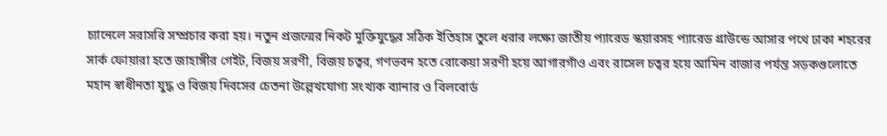চ্যানেলে সরাসরি সম্প্রচার করা হয়। নতুন প্রজন্মের নিকট মুক্তিযুদ্ধের সঠিক ইতিহাস তুলে ধরার লক্ষ্যে জাতীয় প্যারেড স্কয়ারসহ প্যারেড গ্রাউন্ডে আসার পথে ঢাকা শহরের সার্ক ফোয়ারা হতে জাহাঙ্গীর গেইট, বিজয় সরণী, বিজয় চত্বর, গণভবন হতে রোকেয়া সরণী হয়ে আগারগাঁও এবং রাসেল চত্বর হয়ে আমিন বাজার পর্যন্ত সড়কগুলোতে মহান স্বাধীনতা যুদ্ধ ও বিজয় দিবসের চেতনা উল্লেখযোগ্য সংখ্যক ব্যানার ও বিলবোর্ড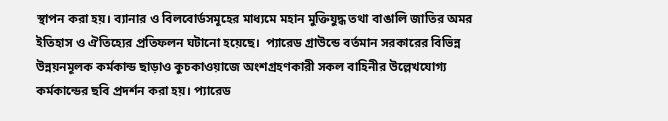স্থাপন করা হয়। ব্যানার ও বিলবোর্ডসমূহের মাধ্যমে মহান মুক্তিযুদ্ধ তথা বাঙালি জাতির অমর ইতিহাস ও ঐতিহ্যের প্রতিফলন ঘটানো হয়েছে।  প্যারেড গ্রাউন্ডে বর্তমান সরকারের বিভিন্ন উন্নয়নমূলক কর্মকান্ড ছাড়াও কুচকাওয়াজে অংশগ্রহণকারী সকল বাহিনীর উল্লেখযোগ্য কর্মকান্ডের ছবি প্রদর্শন করা হয়। প্যারেড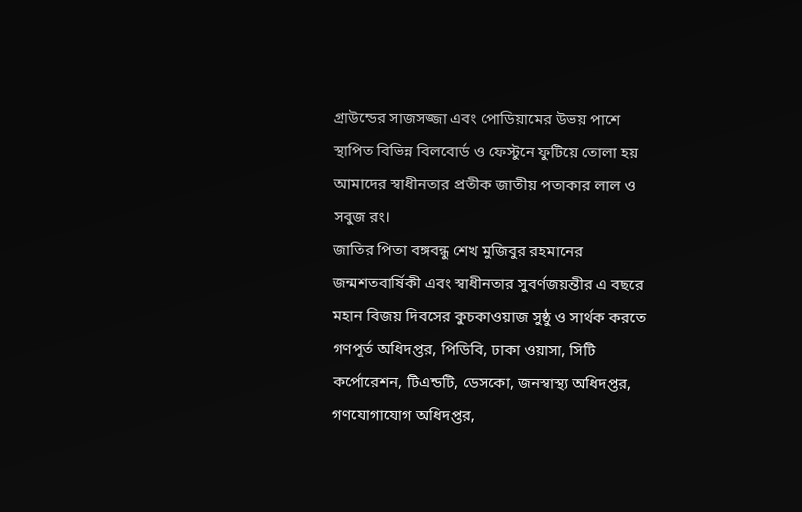গ্রাউন্ডের সাজসজ্জা এবং পোডিয়ামের উভয় পাশে স্থাপিত বিভিন্ন বিলবোর্ড ও ফেস্টুনে ফুটিয়ে তোলা হয় আমাদের স্বাধীনতার প্রতীক জাতীয় পতাকার লাল ও সবুজ রং।
জাতির পিতা বঙ্গবন্ধু শেখ মুজিবুর রহমানের জন্মশতবার্ষিকী এবং স্বাধীনতার সুবর্ণজয়ন্তীর এ বছরে মহান বিজয় দিবসের কুচকাওয়াজ সুষ্ঠু ও সার্থক করতে গণপূর্ত অধিদপ্তর, পিডিবি, ঢাকা ওয়াসা, সিটি কর্পোরেশন, টিএন্ডটি, ডেসকো, জনস্বাস্থ্য অধিদপ্তর, গণযোগাযোগ অধিদপ্তর,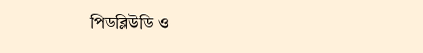পিডব্লিউডি ও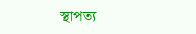স্থাপত্য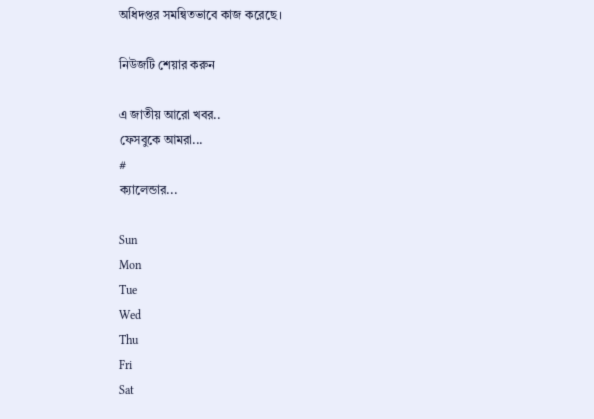অধিদপ্তর সমন্বিতভাবে কাজ করেছে।

নিউজটি শেয়ার করুন

এ জাতীয় আরো খবর..
ফেসবুকে আমরা...
#
ক্যালেন্ডার...

Sun
Mon
Tue
Wed
Thu
Fri
Sat